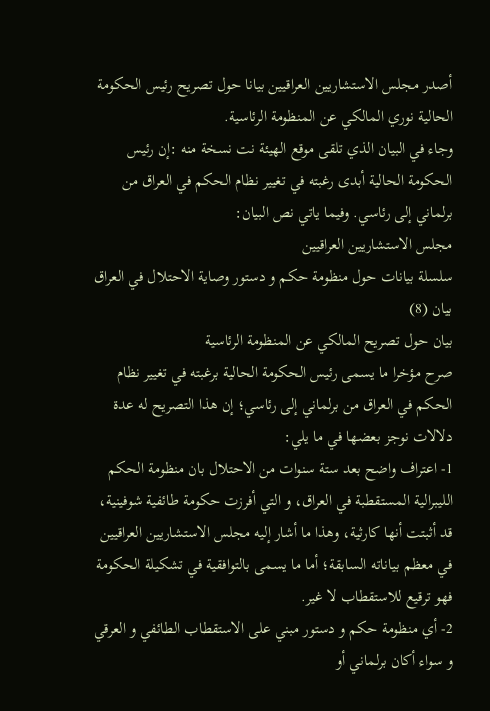أصدر مجلس الاستشاريين العراقيين بيانا حول تصريح رئيس الحكومة الحالية نوري المالكي عن المنظومة الرئاسية.
وجاء في البيان الذي تلقى موقع الهيئة نت نسخة منه :إن رئيس الحكومة الحالية أبدى رغبته في تغيير نظام الحكم في العراق من برلماني إلى رئاسي. وفيما ياتي نص البيان:
مجلس الاستشاريين العراقيين
سلسلة بيانات حول منظومة حكم و دستور وصاية الاحتلال في العراق
بيان (8)
بيان حول تصريح المالكي عن المنظومة الرئاسية
صرح مؤخرا ما يسمى رئيس الحكومة الحالية برغبته في تغيير نظام الحكم في العراق من برلماني إلى رئاسي؛ إن هذا التصريح له عدة دلالات نوجز بعضها في ما يلي:
1- اعتراف واضح بعد ستة سنوات من الاحتلال بان منظومة الحكم الليبرالية المستقطبة في العراق، و التي أفرزت حكومة طائفية شوفينية، قد أثبتت أنها كارثية، وهذا ما أشار إليه مجلس الاستشاريين العراقيين في معظم بياناته السابقة؛ أما ما يسمى بالتوافقية في تشكيلة الحكومة فهو ترقيع للاستقطاب لا غير.
2- أي منظومة حكم و دستور مبني على الاستقطاب الطائفي و العرقي و سواء أكان برلماني أو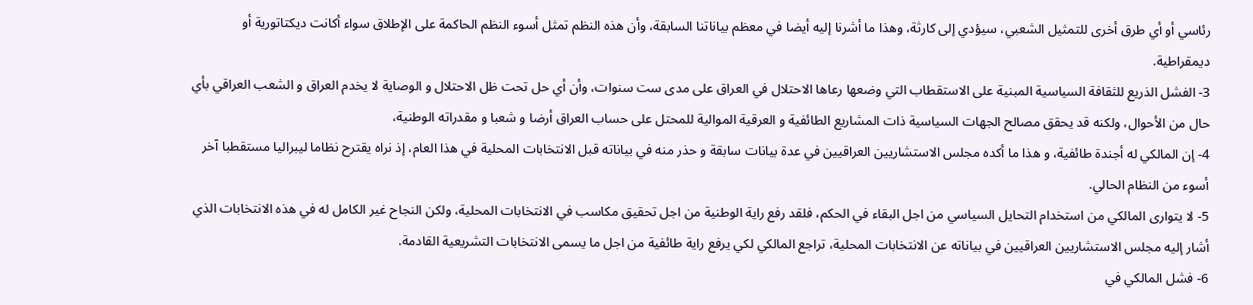رئاسي أو أي طرق أخرى للتمثيل الشعبي، سيؤدي إلى كارثة، وهذا ما أشرنا إليه أيضا في معظم بياناتنا السابقة، وأن هذه النظم تمثل أسوء النظم الحاكمة على الإطلاق سواء أكانت ديكتاتورية أو ديمقراطية.
3- الفشل الذريع للثقافة السياسية المبنية على الاستقطاب التي وضعها رعاها الاحتلال في العراق على مدى ست سنوات، وأن أي حل تحت ظل الاحتلال و الوصاية لا يخدم العراق و الشعب العراقي بأي حال من الأحوال، ولكنه قد يحقق مصالح الجهات السياسية ذات المشاريع الطائفية و العرقية الموالية للمحتل على حساب العراق أرضا و شعبا و مقدراته الوطنية،
4- إن المالكي له أجندة طائفية، و هذا ما أكده مجلس الاستشاريين العراقيين في عدة بيانات سابقة و حذر منه في بياناته قبل الانتخابات المحلية في هذا العام، إذ نراه يقترح نظاما ليبراليا مستقطبا آخر أسوء من النظام الحالي.
5- لا يتوارى المالكي من استخدام التحايل السياسي من اجل البقاء في الحكم، فلقد رفع راية الوطنية من اجل تحقيق مكاسب في الانتخابات المحلية، ولكن النجاح غير الكامل له في هذه الانتخابات الذي أشار إليه مجلس الاستشاريين العراقيين في بياناته عن الانتخابات المحلية، تراجع المالكي لكي يرفع راية طائفية من اجل ما يسمى الانتخابات التشريعية القادمة.
6- فشل المالكي في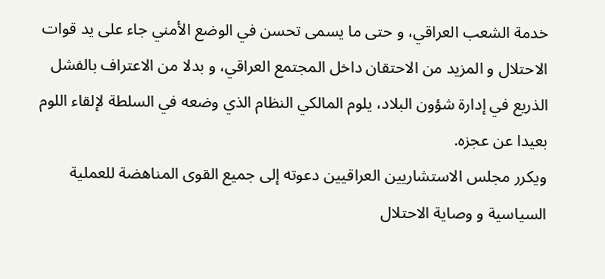خدمة الشعب العراقي، و حتى ما يسمى تحسن في الوضع الأمني جاء على يد قوات الاحتلال و المزيد من الاحتقان داخل المجتمع العراقي، و بدلا من الاعتراف بالفشل الذريع في إدارة شؤون البلاد، يلوم المالكي النظام الذي وضعه في السلطة لإلقاء اللوم بعيدا عن عجزه.
ويكرر مجلس الاستشاريين العراقيين دعوته إلى جميع القوى المناهضة للعملية السياسية و وصاية الاحتلال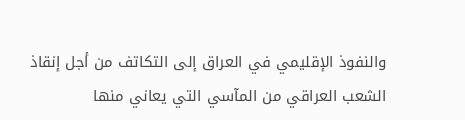والنفوذ الإقليمي في العراق إلى التكاتف من أجل إنقاذ الشعب العراقي من المآسي التي يعاني منها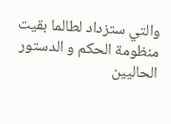والتي ستزداد لطالما بقيت منظومة الحكم و الدستور الحاليين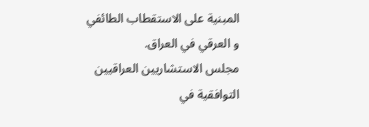المبنية على الاستقطاب الطائفي و العرقي في العراق.
مجلس الاستشاريين العراقيين التوافقية في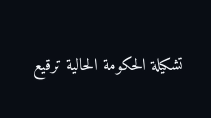تشكيلة الحكومة الحالية ترقيع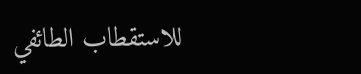للاستقطاب الطائفي